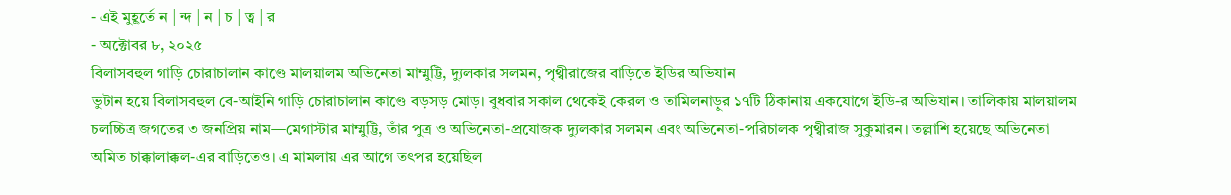- এই মুহূর্তে ন | ন্দ | ন | চ | ত্ব | র
- অক্টোবর ৮, ২০২৫
বিলাসবহুল গাড়ি চোরাচালান কাণ্ডে মালয়ালম অভিনেতা মাম্মুট্টি, দ্যুলকার সলমন, পৃথ্বীরাজের বাড়িতে ইডির অভিযান
ভুটান হয়ে বিলাসবহুল বে-আইনি গাড়ি চোরাচালান কাণ্ডে বড়সড় মোড়। বুধবার সকাল থেকেই কেরল ও তামিলনাড়ুর ১৭টি ঠিকানায় একযোগে ইডি-র অভিযান। তালিকায় মালয়ালম চলচ্চিত্র জগতের ৩ জনপ্রিয় নাম—মেগাস্টার মাম্মুট্টি, তাঁর পুত্র ও অভিনেতা-প্রযোজক দ্যুলকার সলমন এবং অভিনেতা-পরিচালক পৃথ্বীরাজ সুকুমারন। তল্লাশি হয়েছে অভিনেতা অমিত চাক্কালাক্কল-এর বাড়িতেও। এ মামলায় এর আগে তৎপর হয়েছিল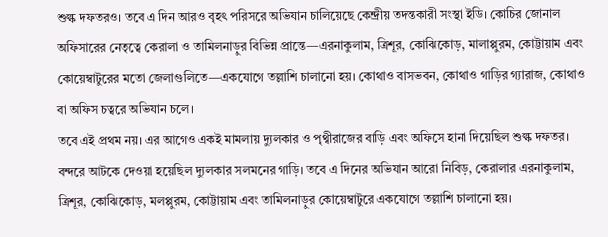শুল্ক দফতরও। তবে এ দিন আরও বৃহৎ পরিসরে অভিযান চালিয়েছে কেন্দ্রীয় তদন্তকারী সংস্থা ইডি। কোচির জোনাল অফিসারের নেতৃত্বে কেরালা ও তামিলনাড়ুর বিভিন্ন প্রান্তে—এরনাকুলাম, ত্রিশূর, কোঝিকোড়, মালাপ্পুরম, কোট্টায়াম এবং কোয়েম্বাটুরের মতো জেলাগুলিতে—একযোগে তল্লাশি চালানো হয়। কোথাও বাসভবন, কোথাও গাড়ির গ্যারাজ, কোথাও বা অফিস চত্বরে অভিযান চলে।
তবে এই প্রথম নয়। এর আগেও একই মামলায় দ্যুলকার ও পৃথ্বীরাজের বাড়ি এবং অফিসে হানা দিয়েছিল শুল্ক দফতর। বন্দরে আটকে দেওয়া হয়েছিল দ্যুলকার সলমনের গাড়ি। তবে এ দিনের অভিযান আরো নিবিড়, কেরালার এরনাকুলাম, ত্রিশূর, কোঝিকোড়, মলপ্পুরম, কোট্টায়াম এবং তামিলনাড়ুর কোয়েম্বাটুরে একযোগে তল্লাশি চালানো হয়।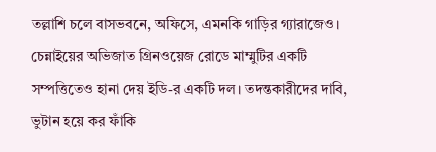তল্লাশি চলে বাসভবনে, অফিসে, এমনকি গাড়ির গ্যারাজেও। চেন্নাইয়ের অভিজাত গ্রিনওয়েজ রোডে মাম্মুটির একটি সম্পত্তিতেও হানা দেয় ইডি-র একটি দল। তদন্তকারীদের দাবি, ভুটান হয়ে কর ফাঁকি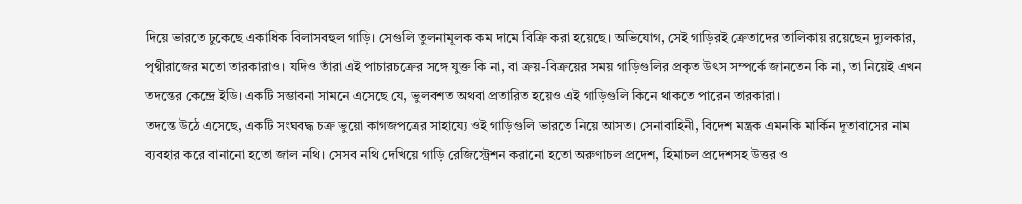দিয়ে ভারতে ঢুকেছে একাধিক বিলাসবহুল গাড়ি। সেগুলি তুলনামূলক কম দামে বিক্রি করা হয়েছে। অভিযোগ, সেই গাড়িরই ক্রেতাদের তালিকায় রয়েছেন দ্যুলকার, পৃথ্বীরাজের মতো তারকারাও। যদিও তাঁরা এই পাচারচক্রের সঙ্গে যুক্ত কি না, বা ক্রয়-বিক্রয়ের সময় গাড়িগুলির প্রকৃত উৎস সম্পর্কে জানতেন কি না, তা নিয়েই এখন তদন্তের কেন্দ্রে ইডি। একটি সম্ভাবনা সামনে এসেছে যে, ভুলবশত অথবা প্রতারিত হয়েও এই গাড়িগুলি কিনে থাকতে পারেন তারকারা।
তদন্তে উঠে এসেছে, একটি সংঘবদ্ধ চক্র ভুয়ো কাগজপত্রের সাহায্যে ওই গাড়িগুলি ভারতে নিয়ে আসত। সেনাবাহিনী, বিদেশ মন্ত্রক এমনকি মার্কিন দূতাবাসের নাম ব্যবহার করে বানানো হতো জাল নথি। সেসব নথি দেখিয়ে গাড়ি রেজিস্ট্রেশন করানো হতো অরুণাচল প্রদেশ, হিমাচল প্রদেশসহ উত্তর ও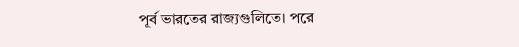পূর্ব ভারতের রাজ্যগুলিতে। পরে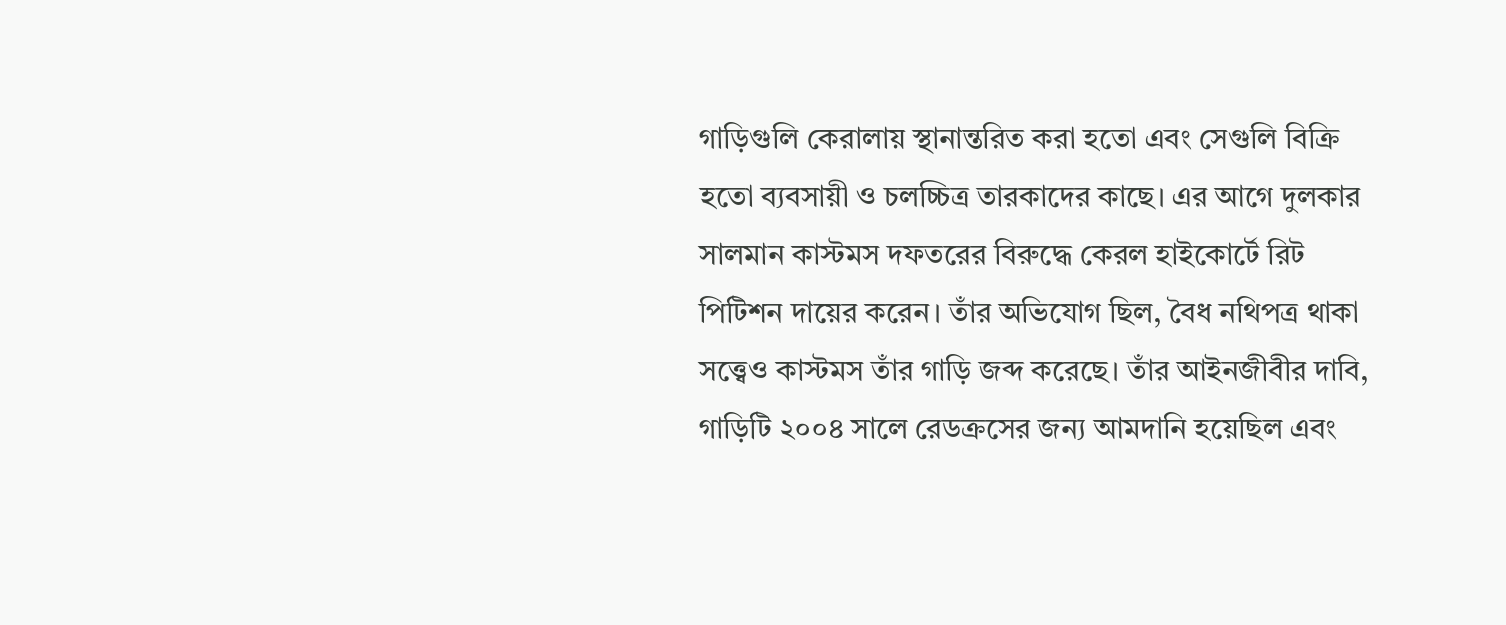গাড়িগুলি কেরালায় স্থানান্তরিত করা হতো এবং সেগুলি বিক্রি হতো ব্যবসায়ী ও চলচ্চিত্র তারকাদের কাছে। এর আগে দুলকার সালমান কাস্টমস দফতরের বিরুদ্ধে কেরল হাইকোর্টে রিট পিটিশন দায়ের করেন। তাঁর অভিযোগ ছিল, বৈধ নথিপত্র থাকা সত্ত্বেও কাস্টমস তাঁর গাড়ি জব্দ করেছে। তাঁর আইনজীবীর দাবি, গাড়িটি ২০০৪ সালে রেডক্রসের জন্য আমদানি হয়েছিল এবং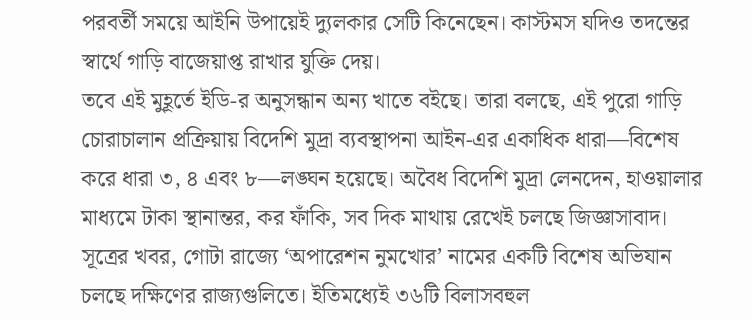পরবর্তী সময়ে আইনি উপায়েই দ্যুলকার সেটি কিনেছেন। কাস্টমস যদিও তদন্তের স্বার্থে গাড়ি বাজেয়াপ্ত রাখার যুক্তি দেয়।
তবে এই মুহূর্তে ইডি-র অনুসন্ধান অন্য খাতে বইছে। তারা বলছে, এই পুরো গাড়ি চোরাচালান প্রক্রিয়ায় বিদেশি মুদ্রা ব্যবস্থাপনা আইন-এর একাধিক ধারা—বিশেষ করে ধারা ৩, ৪ এবং ৮—লঙ্ঘন হয়েছে। অবৈধ বিদেশি মুদ্রা লেনদেন, হাওয়ালার মাধ্যমে টাকা স্থানান্তর, কর ফাঁকি, সব দিক মাথায় রেখেই চলছে জিজ্ঞাসাবাদ। সূত্রের খবর, গোটা রাজ্যে ‘অপারেশন নুমখোর’ নামের একটি বিশেষ অভিযান চলছে দক্ষিণের রাজ্যগুলিতে। ইতিমধ্যেই ৩৬টি বিলাসবহুল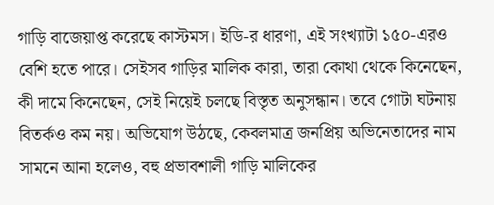গাড়ি বাজেয়াপ্ত করেছে কাস্টমস। ইডি-র ধারণা, এই সংখ্যাটা ১৫০-এরও বেশি হতে পারে। সেইসব গাড়ির মালিক কারা, তারা কোথা থেকে কিনেছেন, কী দামে কিনেছেন, সেই নিয়েই চলছে বিস্তৃত অনুসন্ধান। তবে গোটা ঘটনায় বিতর্কও কম নয়। অভিযোগ উঠছে, কেবলমাত্র জনপ্রিয় অভিনেতাদের নাম সামনে আনা হলেও, বহু প্রভাবশালী গাড়ি মালিকের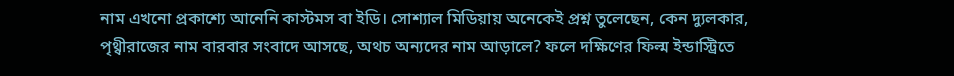নাম এখনো প্রকাশ্যে আনেনি কাস্টমস বা ইডি। সোশ্যাল মিডিয়ায় অনেকেই প্রশ্ন তুলেছেন, কেন দ্যুলকার, পৃথ্বীরাজের নাম বারবার সংবাদে আসছে, অথচ অন্যদের নাম আড়ালে? ফলে দক্ষিণের ফিল্ম ইন্ডাস্ট্রিতে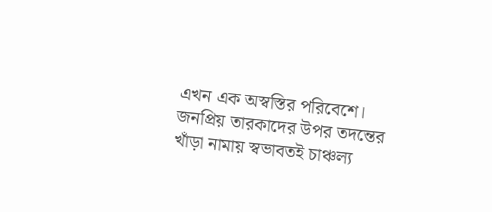এখন এক অস্বস্তির পরিবেশে। জনপ্রিয় তারকাদের উপর তদন্তের খাঁড়া নামায় স্বভাবতই চাঞ্চল্য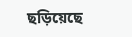ছড়িয়েছে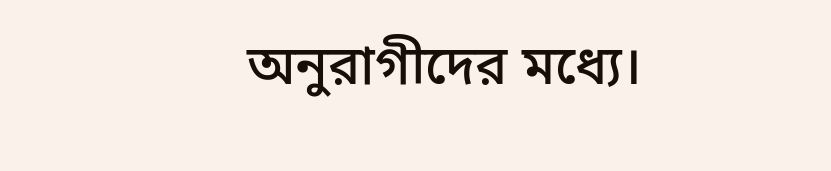অনুরাগীদের মধ্যে।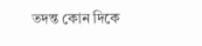তদন্ত কোন দিকে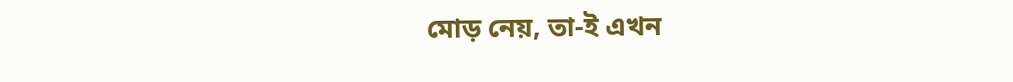মোড় নেয়, তা-ই এখন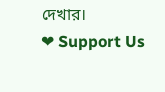দেখার।
❤ Support Us